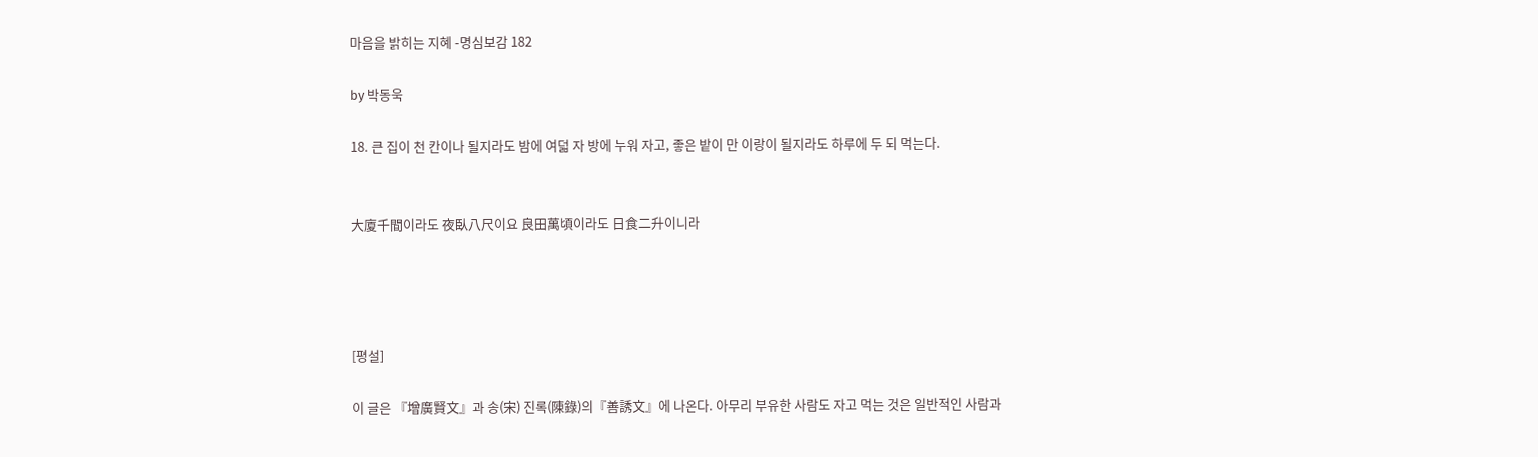마음을 밝히는 지혜 -명심보감 182

by 박동욱

18. 큰 집이 천 칸이나 될지라도 밤에 여덟 자 방에 누워 자고, 좋은 밭이 만 이랑이 될지라도 하루에 두 되 먹는다.


大廈千間이라도 夜臥八尺이요 良田萬頃이라도 日食二升이니라




[평설]

이 글은 『增廣賢文』과 송(宋) 진록(陳錄)의『善誘文』에 나온다. 아무리 부유한 사람도 자고 먹는 것은 일반적인 사람과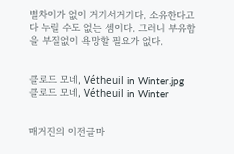별차이가 없이 거기서거기다. 소유한다고 다 누릴 수도 없는 셈이다. 그러니 부유함을 부질없이 욕망할 필요가 없다.


클로드 모네, Vétheuil in Winter.jpg 클로드 모네, Vétheuil in Winter


매거진의 이전글마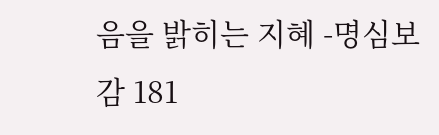음을 밝히는 지혜 -명심보감 181